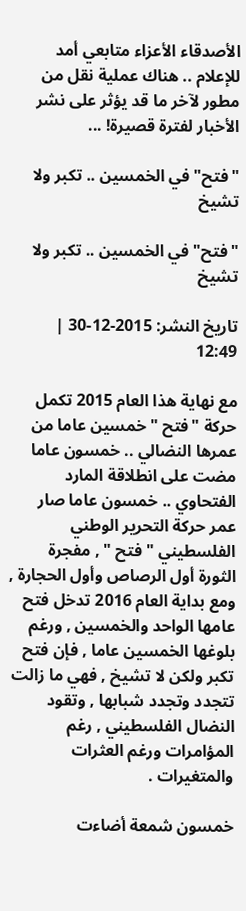الأصدقاء الأعزاء متابعي أمد للإعلام .. هناك عملية نقل من مطور لآخر ما قد يؤثر على نشر الأخبار لفترة قصيرة! ...

"فتح" في الخمسين .. تكبر ولا تشيخ

"فتح" في الخمسين .. تكبر ولا تشيخ

تاريخ النشر: 2015-12-30 | 12:49

مع نهاية هذا العام 2015 تكمل حركة "فتح " خمسين عاما من عمرها النضالي .. خمسون عاما مضت على انطلاقة المارد الفتحاوي .. خمسون عاما صار عمر حركة التحرير الوطني الفلسطيني " فتح " , مفجرة الثورة أول الرصاص وأول الحجارة , ومع بداية العام 2016 تدخل فتح عامها الواحد والخمسين , ورغم بلوغها الخمسين عاما , فإن فتح تكبر ولكن لا تشيخ , فهي ما زالت تتجدد وتجدد شبابها , وتقود النضال الفلسطيني , رغم المؤامرات ورغم العثرات والمتغيرات .

خمسون شمعة أضاءت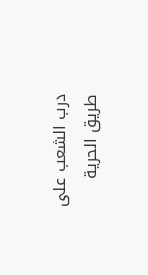درب الشعب على طريق الحرية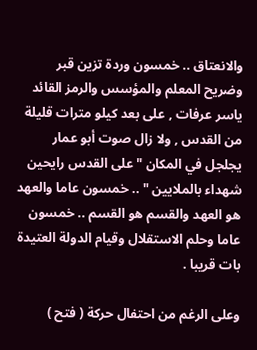والانعتاق .. خمسون وردة تزين قبر وضريح المعلم والمؤسس والرمز القائد ياسر عرفات , على بعد كيلو مترات قليلة من القدس , ولا زال صوت أبو عمار يجلجل في المكان " على القدس رايحين شهداء بالملايين " .. خمسون عاما والعهد هو العهد والقسم هو القسم .. خمسون عاما وحلم الاستقلال وقيام الدولة العتيدة بات قريبا .

وعلى الرغم من احتفال حركة ( فتح )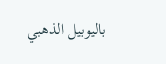باليوبيل الذهبي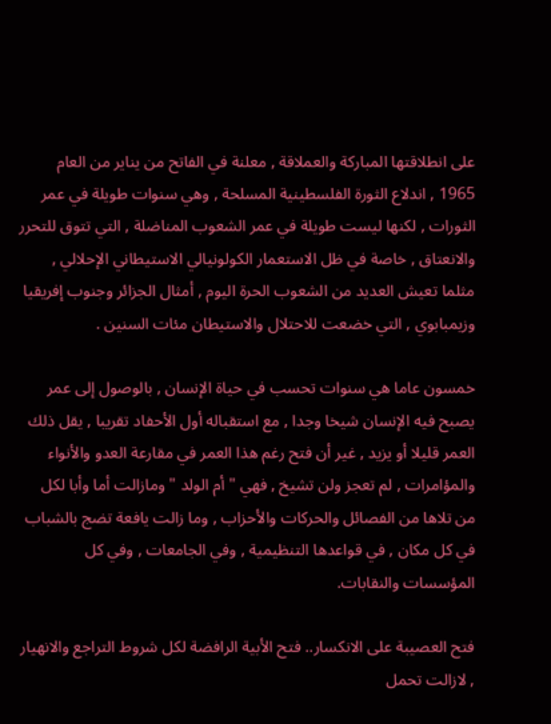على انطلاقتها المباركة والعملاقة , معلنة في الفاتح من يناير من العام 1965 , اندلاع الثورة الفلسطينية المسلحة , وهي سنوات طويلة في عمر الثورات , لكنها ليست طويلة في عمر الشعوب المناضلة , التي تتوق للتحرر والانعتاق , خاصة في ظل الاستعمار الكولونيالي الاستيطاني الإحلالي , مثلما تعيش العديد من الشعوب الحرة اليوم , أمثال الجزائر وجنوب إفريقيا وزيمبابوي , التي خضعت للاحتلال والاستيطان مئات السنين .

خمسون عاما هي سنوات تحسب في حياة الإنسان , بالوصول إلى عمر يصبح فيه الإنسان شيخا وجدا , مع استقباله أول الأحفاد تقريبا , يقل ذلك العمر قليلا أو يزيد , غير أن فتح رغم هذا العمر في مقارعة العدو والأنواء والمؤامرات , لم تعجز ولن تشيخ , فهي " أم الولد " ومازالت أما وأبا لكل من تلاها من الفصائل والحركات والأحزاب , وما زالت يافعة تضج بالشباب في كل مكان , في قواعدها التنظيمية , وفي الجامعات , وفي كل المؤسسات والنقابات.

فتح العصيبة على الانكسار.. فتح الأبية الرافضة لكل شروط التراجع والانهيار , لازالت تحمل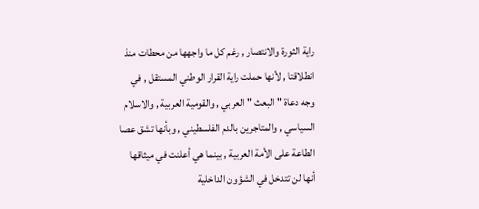راية الثورة والانتصار , رغم كل ما واجهها من محطات منذ انطلاقتا , لأنها حملت راية القرار الوطني المستقل , في وجه دعاة " البعث " العربي , والقومية العربية , والاسلام السياسي , والمتاجرين بالدم الفلسطيني , وبأنها تشق عصا الطاعة على الأمة العربية , بينما هي أعلنت في ميثاقها أنها لن تتدخل في الشؤون الداخلية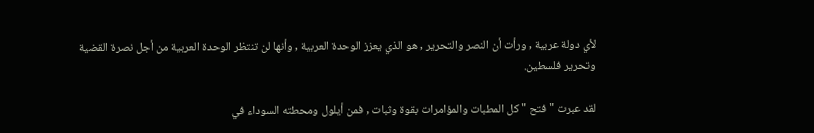لأي دولة عربية , ورأت أن النصر والتحرير , هو الذي يعزز الوحدة العربية , وأنها لن تنتظر الوحدة العربية من أجل نصرة القضية وتحرير فلسطين.

لقد عبرت " فتح " كل المطبات والمؤامرات بقوة وثبات , فمن أيلول ومحطته السوداء في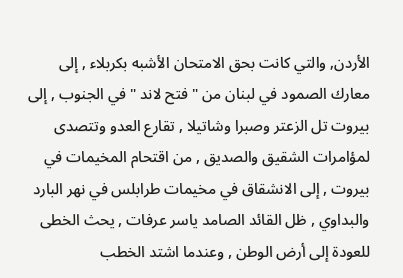الأردن, والتي كانت بحق الامتحان الأشبه بكربلاء , إلى معارك الصمود في لبنان من " فتح لاند " في الجنوب , إلى بيروت تل الزعتر وصبرا وشاتيلا , تقارع العدو وتتصدى لمؤامرات الشقيق والصديق , من اقتحام المخيمات في بيروت , إلى الانشقاق في مخيمات طرابلس في نهر البارد والبداوي , ظل القائد الصامد ياسر عرفات , يحث الخطى للعودة إلى أرض الوطن , وعندما اشتد الخطب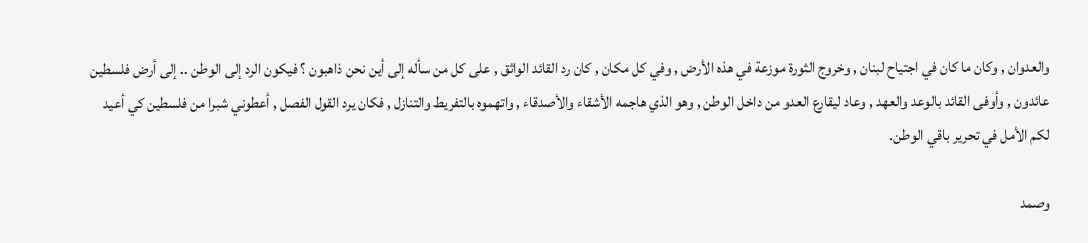والعدوان , وكان ما كان في اجتياح لبنان , وخروج الثورة موزعة في هذه الأرض , وفي كل مكان , كان رد القائد الواثق , على كل من سأله إلى أين نحن ذاهبون ؟ فيكون الرد إلى الوطن .. إلى أرض فلسطين عائدون , وأوفى القائد بالوعد والعهد , وعاد ليقارع العدو من داخل الوطن , وهو الذي هاجمه الأشقاء والأصدقاء , واتهموه بالتفريط والتنازل , فكان يرد القول الفصل , أعطوني شبرا من فلسطين كي أعيد لكم الأمل في تحرير باقي الوطن.

وصمد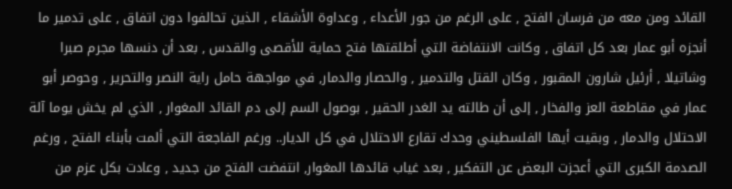القائد ومن معه من فرسان الفتح , على الرغم من جور الأعداء , وعداوة الأشقاء , الذين تحالفوا دون اتفاق , على تدمير ما أنجزه أبو عمار بعد كل اتفاق , وكانت الانتفاضة التي أطلقتها فتح حماية للأقصى والقدس , بعد أن دنسها مجرم صبرا وشاتيلا , أرئيل شارون المقبور , وكان القتل والتدمير , والحصار والدمار, في مواجهة حامل راية النصر والتحرير , وحوصر أبو عمار في مقاطعة العز والفخار , إلى أن طالته يد الغدر الحقير , بوصول السم إلى دم القائد المغوار , الذي لم يخش يوما آلة الاحتلال والدمار , وبقيت أيها الفلسطيني وحدك تقارع الاحتلال في كل الديار.. ورغم الفاجعة التي ألمت بأبناء الفتح , ورغم الصدمة الكبرى التي أعجزت البعض عن التفكير , بعد غياب قائدها المغوار, انتفضت الفتح من جديد , وعادت بكل عزم من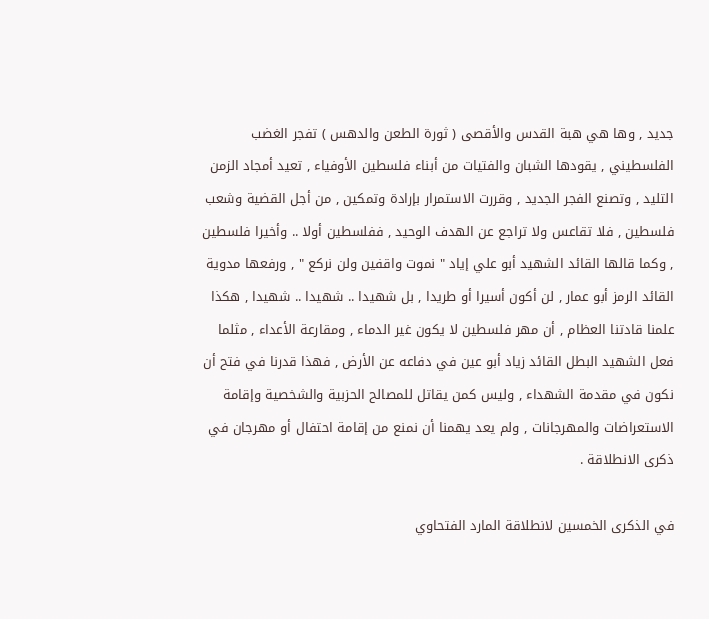جديد , وها هي هبة القدس والأقصى ( ثورة الطعن والدهس ) تفجر الغضب الفلسطيني , يقودها الشبان والفتيات من أبناء فلسطين الأوفياء , تعيد أمجاد الزمن التليد , وتصنع الفجر الجديد , وقررت الاستمرار بإرادة وتمكين , من أجل القضية وشعب فلسطين , فلا تقاعس ولا تراجع عن الهدف الوحيد , ففلسطين أولا .. وأخيرا فلسطين , وكما قالها القائد الشهيد أبو علي إياد " نموت واقفين ولن نركع " , ورفعها مدوية القائد الرمز أبو عمار , لن أكون أسيرا أو طريدا , بل شهيدا .. شهيدا .. شهيدا , هكذا علمنا قادتنا العظام , أن مهر فلسطين لا يكون غير الدماء , ومقارعة الأعداء , مثلما فعل الشهيد البطل القائد زياد أبو عين في دفاعه عن الأرض , فهذا قدرنا في فتح أن نكون في مقدمة الشهداء , وليس كمن يقاتل للمصالح الحزبية والشخصية وإقامة الاستعراضات والمهرجانات , ولم يعد يهمنا أن نمنع من إقامة احتفال أو مهرجان في ذكرى الانطلاقة .

في الذكرى الخمسين لانطلاقة المارد الفتحاوي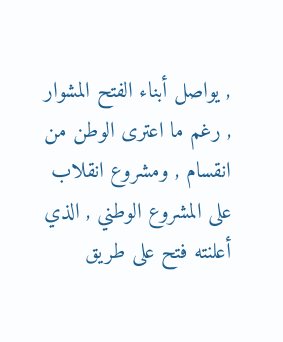, يواصل أبناء الفتح المشوار , رغم ما اعترى الوطن من انقسام , ومشروع انقلاب على المشروع الوطني , الذي أعلنته فتح على طريق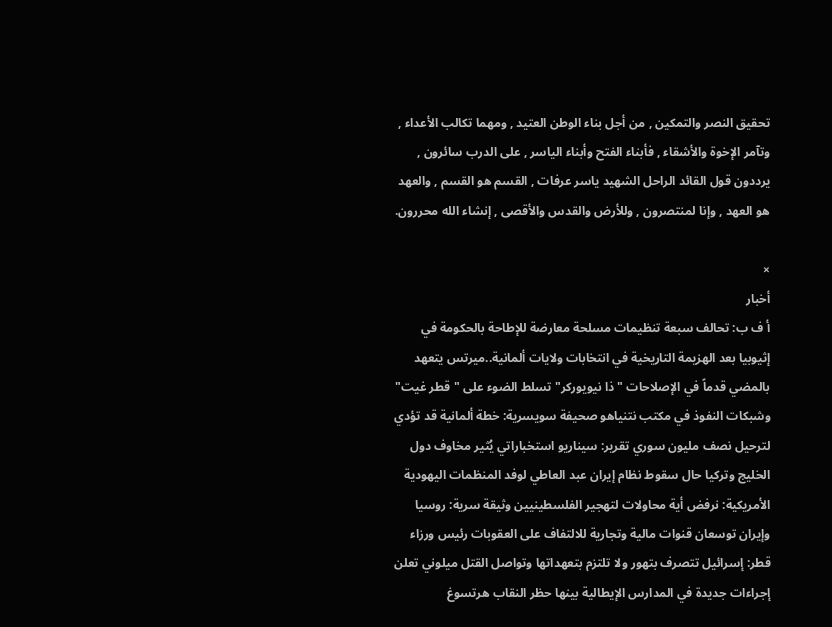تحقيق النصر والتمكين , من أجل بناء الوطن العتيد , ومهما تكالب الأعداء , وتآمر الإخوة والأشقاء , فأبناء الفتح وأبناء الياسر , على الدرب سائرون , يرددون قول القائد الراحل الشهيد ياسر عرفات , القسم هو القسم , والعهد هو العهد , وإنا لمنتصرون , وللأرض والقدس والأقصى , إنشاء الله محررون.

×
أخبار
أ ف ب: تحالف سبعة تنظيمات مسلحة معارضة للإطاحة بالحكومة في إثيوبيا بعد الهزيمة التاريخية في انتخابات ولايات ألمانية..ميرتس يتعهد بالمضي قدماً في الإصلاحات "ذا نيويوركر" تسلط الضوء على "قطر غيت" وشبكات النفوذ في مكتب نتنياهو صحيفة سويسرية: خطة ألمانية قد تؤدي لترحيل نصف مليون سوري تقرير: سيناريو استخباراتي يُثير مخاوف دول الخليج وتركيا حال سقوط نظام إيران عبد العاطي لوفد المنظمات اليهودية الأمريكية: نرفض أية محاولات لتهجير الفلسطينيين وثيقة سرية: روسيا وإيران توسعان قنوات مالية وتجارية للالتفاف على العقوبات رئيس ورزاء قطر: إسرائيل تتصرف بتهور ولا تلتزم بتعهداتها وتواصل القتل ميلوني تعلن إجراءات جديدة في المدارس الإيطالية بينها حظر النقاب هرتسوغ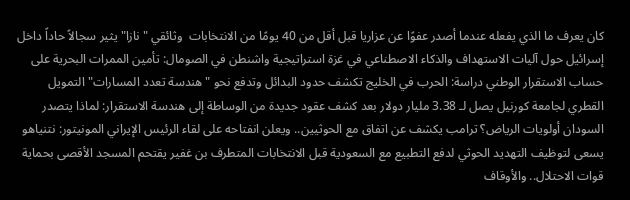كان يعرف ما الذي يفعله عندما أصدر عفوًا عن عزاريا قبل أقل من 40 يومًا من الانتخابات  وثائقي "نازا" يثير سجالاً حاداً داخل إسرائيل حول آليات الاستهداف والذكاء الاصطناعي في غزة استراتيجية واشنطن في الصومال: تأمين الممرات البحرية على حساب الاستقرار الوطني دراسة: الحرب في الخليج تكشف حدود البدائل وتدفع نحو "هندسة تعدد المسارات" التمويل القطري لجامعة كورنيل يصل لـ 3.38 مليار دولار بعد كشف عقود جديدة من الوساطة إلى هندسة الاستقرار: لماذا يتصدر السودان أولويات الرياض؟ ترامب يكشف عن اتفاق مع الحوثيين.. ويعلن انفتاحه على لقاء الرئيس الإيراني المونيتور: نتنياهو يسعى لتوظيف التهديد الحوثي لدفع التطبيع مع السعودية قبل الانتخابات المتطرف بن غفير يقتحم المسجد الأقصى بحماية قوات الاحتلال.. والأوقاف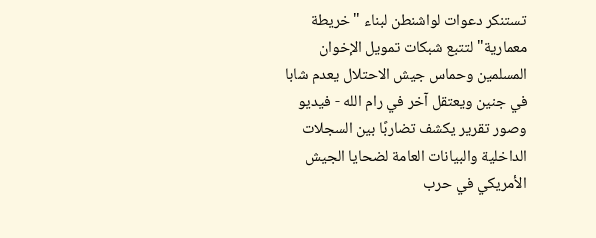تستنكر دعوات لواشنطن لبناء "خريطة معمارية" لتتبع شبكات تمويل الإخوان المسلمين وحماس جيش الاحتلال يعدم شابا في جنين ويعتقل آخر في رام الله - فيديو وصور تقرير يكشف تضاربًا بين السجلات الداخلية والبيانات العامة لضحايا الجيش الأمريكي في حرب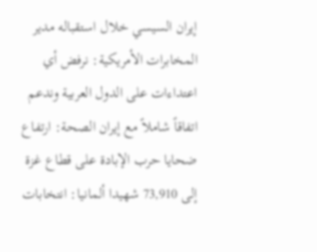إيران السيسي خلال استقباله مدير المخابرات الأمريكية: نرفض أي اعتداءات على الدول العربية وندعم اتفاقاً شاملاً مع إيران الصحة: ارتفاع ضحايا حرب الإبادة على قطاع غزة إلى 73,910 شهيدا ألمانيا: انتخابات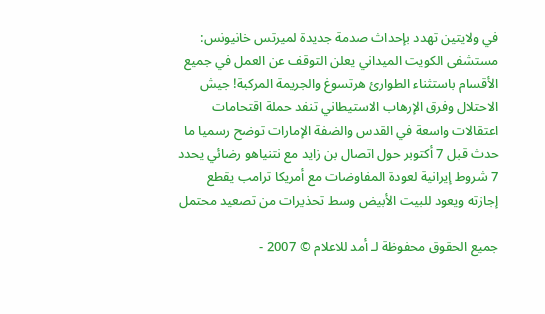في ولايتين تهدد بإحداث صدمة جديدة لميرتس خانيونس: مستشفى الكويت الميداني يعلن التوقف عن العمل في جميع الأقسام باستثناء الطوارئ هرتسوغ والجريمة المركبة! جيش الاحتلال وفرق الإرهاب الاستيطاني تنفد حملة اقتحامات اعتقالات واسعة في القدس والضفة الإمارات توضح رسميا ما حدث قبل 7 أكتوبر حول اتصال بن زايد مع نتنياهو رضائي يحدد 7 شروط إيرانية لعودة المفاوضات مع أمريكا ترامب يقطع إجازته ويعود للبيت الأبيض وسط تحذيرات من تصعيد محتمل

جميع الحقوق محفوظة لـ أمد للاعلام © 2007 -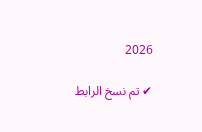2026

✔ تم نسخ الرابط